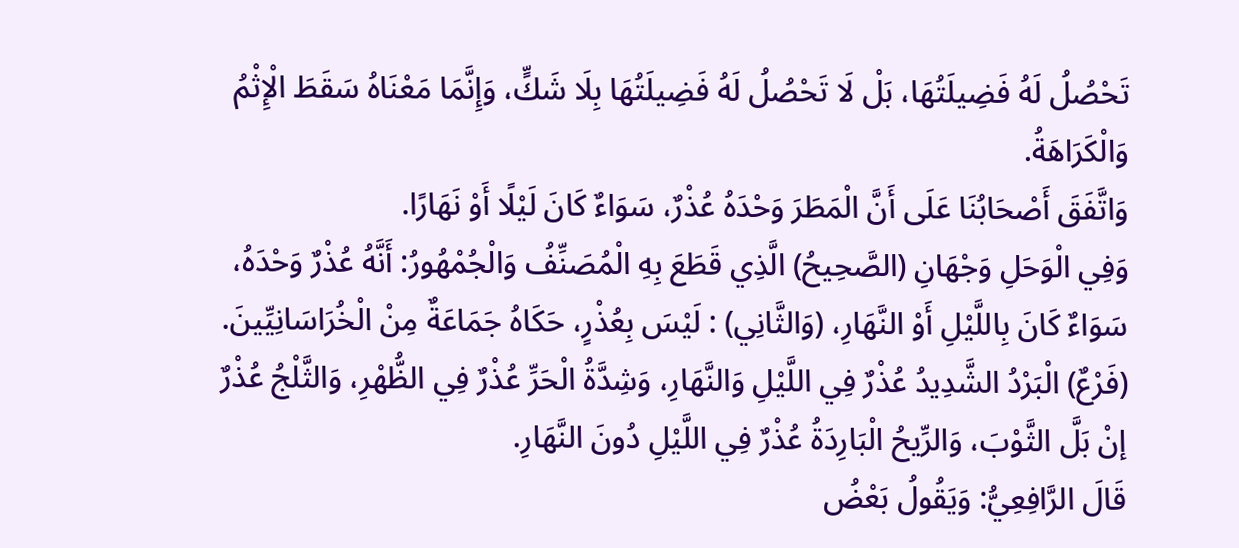تَحْصُلُ لَهُ فَضِيلَتُهَا، بَلْ لَا تَحْصُلُ لَهُ فَضِيلَتُهَا بِلَا شَكٍّ، وَإِنَّمَا مَعْنَاهُ سَقَطَ الْإِثْمُ وَالْكَرَاهَةُ.
وَاتَّفَقَ أَصْحَابُنَا عَلَى أَنَّ الْمَطَرَ وَحْدَهُ عُذْرٌ، سَوَاءٌ كَانَ لَيْلًا أَوْ نَهَارًا.
وَفِي الْوَحَلِ وَجْهَانِ (الصَّحِيحُ) الَّذِي قَطَعَ بِهِ الْمُصَنِّفُ وَالْجُمْهُورُ: أَنَّهُ عُذْرٌ وَحْدَهُ، سَوَاءٌ كَانَ بِاللَّيْلِ أَوْ النَّهَارِ، (وَالثَّانِي) : لَيْسَ بِعُذْرٍ، حَكَاهُ جَمَاعَةٌ مِنْ الْخُرَاسَانِيِّينَ.
(فَرْعٌ) الْبَرْدُ الشَّدِيدُ عُذْرٌ فِي اللَّيْلِ وَالنَّهَارِ، وَشِدَّةُ الْحَرِّ عُذْرٌ فِي الظُّهْرِ، وَالثَّلْجُ عُذْرٌ إنْ بَلَّ الثَّوْبَ، وَالرِّيحُ الْبَارِدَةُ عُذْرٌ فِي اللَّيْلِ دُونَ النَّهَارِ.
قَالَ الرَّافِعِيُّ: وَيَقُولُ بَعْضُ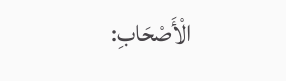الْأَصْحَابِ: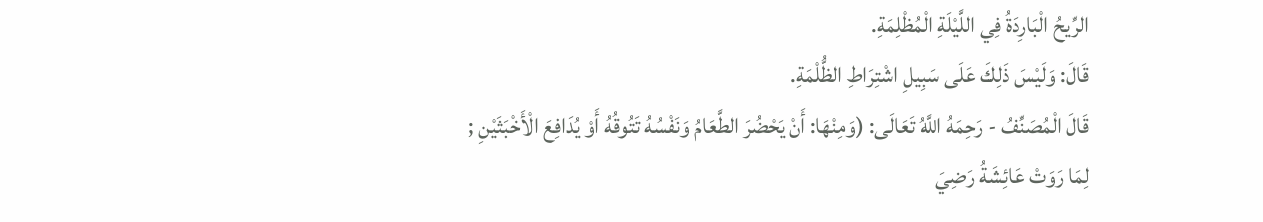الرِّيحُ الْبَارِدَةُ فِي اللَّيْلَةِ الْمُظْلِمَةِ.
قَالَ: وَلَيْسَ ذَلِكَ عَلَى سَبِيلِ اشْتِرَاطِ الظُّلْمَةِ.
قَالَ الْمُصَنِّفُ - رَحِمَهُ اللَّهُ تَعَالَى: (وَمِنْهَا: أَنْ يَحْضُرَ الطَّعَامُ وَنَفْسُهُ تَتُوقُهُ أَوْ يُدَافِعَ الْأَخْبَثَيْنِ ; لِمَا رَوَتْ عَائِشَةُ رَضِيَ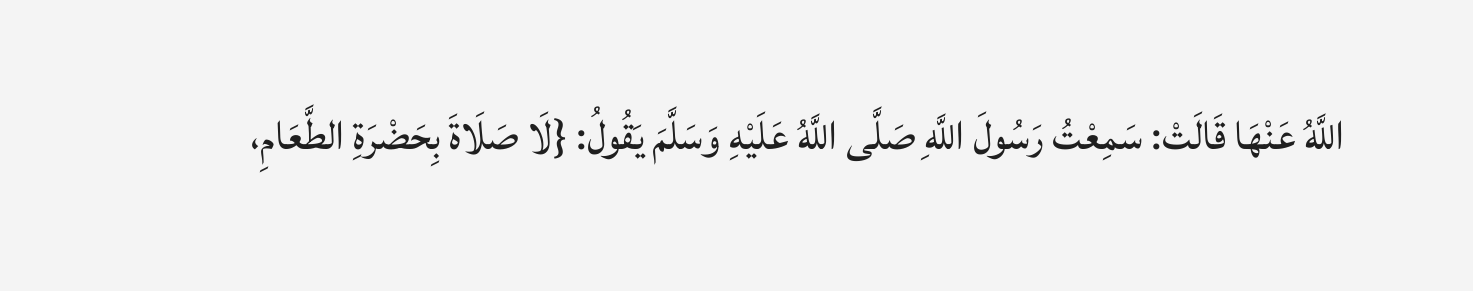اللَّهُ عَنْهَا قَالَتْ: سَمِعْتُ رَسُولَ اللَّهِ صَلَّى اللَّهُ عَلَيْهِ وَسَلَّمَ يَقُولُ: {لَا صَلَاةَ بِحَضْرَةِ الطَّعَامِ،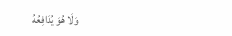وَلَا هُوَ يُدَافِعُهُ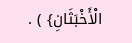الْأَخْبَثَانِ} ) .